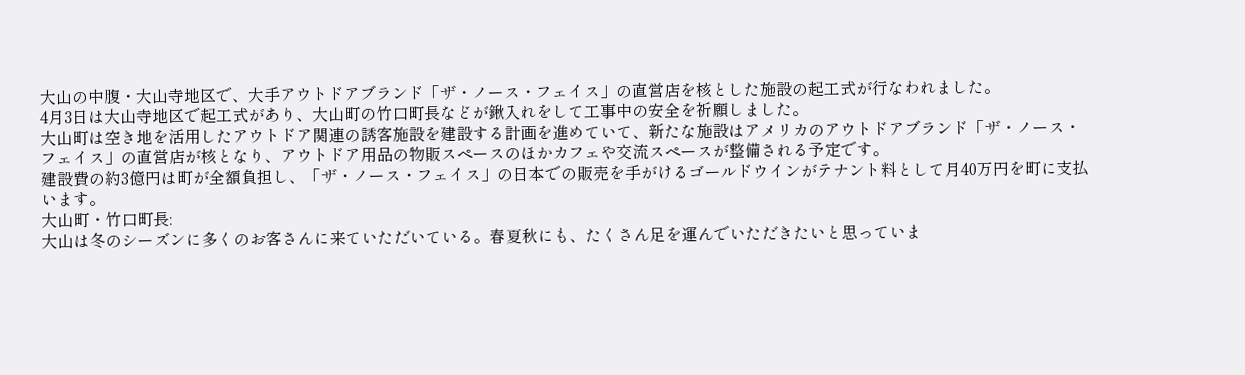大山の中腹・大山寺地区で、大手アウトドアブランド「ザ・ノース・フェイス」の直営店を核とした施設の起工式が行なわれました。
4月3日は大山寺地区で起工式があり、大山町の竹口町長などが鍬入れをして工事中の安全を祈願しました。
大山町は空き地を活用したアウトドア関連の誘客施設を建設する計画を進めていて、新たな施設はアメリカのアウトドアブランド「ザ・ノース・フェイス」の直営店が核となり、アウトドア用品の物販スペースのほかカフェや交流スペースが整備される予定です。
建設費の約3億円は町が全額負担し、「ザ・ノース・フェイス」の日本での販売を手がけるゴールドウインがテナント料として月40万円を町に支払います。
大山町・竹口町長:
大山は冬のシーズンに多くのお客さんに来ていただいている。春夏秋にも、たくさん足を運んでいただきたいと思っていま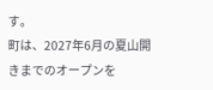す。
町は、2027年6月の夏山開きまでのオープンを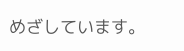めざしています。